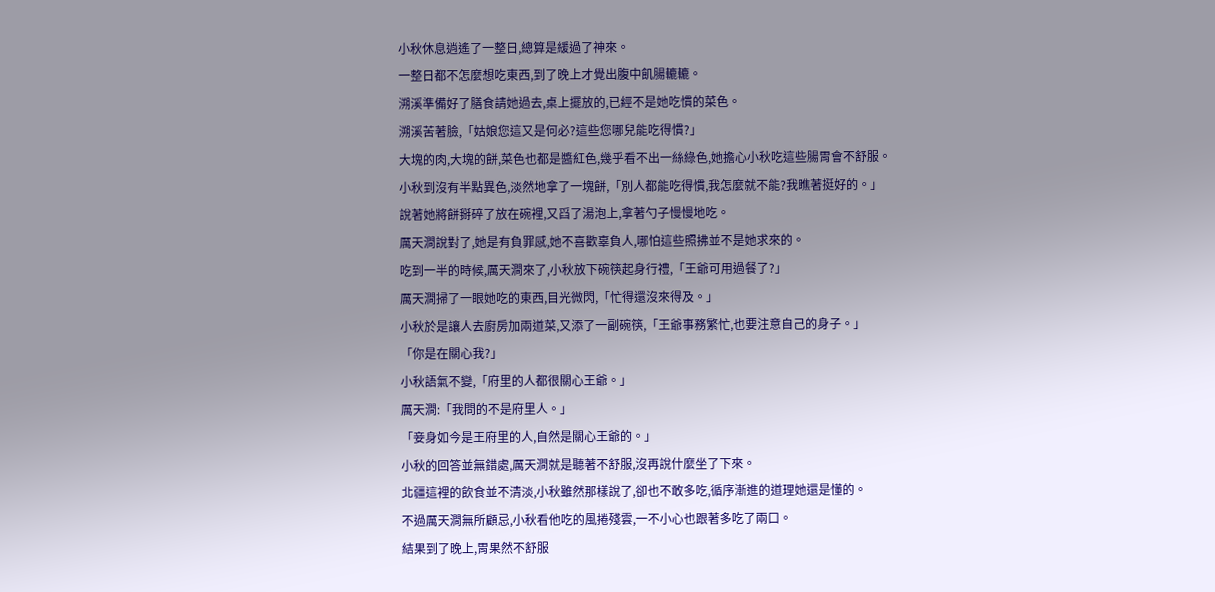小秋休息逍遙了一整日,總算是緩過了神來。
一整日都不怎麼想吃東西,到了晚上才覺出腹中飢腸轆轆。
溯溪準備好了膳食請她過去,桌上擺放的,已經不是她吃慣的菜色。
溯溪苦著臉,「姑娘您這又是何必?這些您哪兒能吃得慣?」
大塊的肉,大塊的餅,菜色也都是醬紅色,幾乎看不出一絲綠色,她擔心小秋吃這些腸胃會不舒服。
小秋到沒有半點異色,淡然地拿了一塊餅,「別人都能吃得慣,我怎麼就不能?我瞧著挺好的。」
說著她將餅掰碎了放在碗裡,又舀了湯泡上,拿著勺子慢慢地吃。
厲天澗說對了,她是有負罪感,她不喜歡辜負人,哪怕這些照拂並不是她求來的。
吃到一半的時候,厲天澗來了,小秋放下碗筷起身行禮,「王爺可用過餐了?」
厲天澗掃了一眼她吃的東西,目光微閃,「忙得還沒來得及。」
小秋於是讓人去廚房加兩道菜,又添了一副碗筷,「王爺事務繁忙,也要注意自己的身子。」
「你是在關心我?」
小秋語氣不變,「府里的人都很關心王爺。」
厲天澗:「我問的不是府里人。」
「妾身如今是王府里的人,自然是關心王爺的。」
小秋的回答並無錯處,厲天澗就是聽著不舒服,沒再說什麼坐了下來。
北疆這裡的飲食並不清淡,小秋雖然那樣說了,卻也不敢多吃,循序漸進的道理她還是懂的。
不過厲天澗無所顧忌,小秋看他吃的風捲殘雲,一不小心也跟著多吃了兩口。
結果到了晚上,胃果然不舒服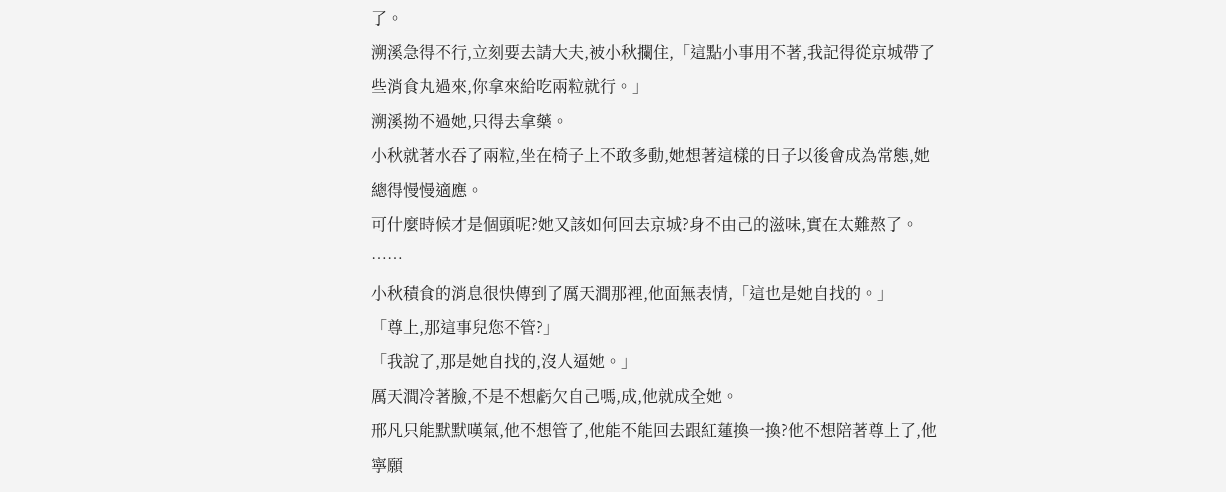了。
溯溪急得不行,立刻要去請大夫,被小秋攔住,「這點小事用不著,我記得從京城帶了些消食丸過來,你拿來給吃兩粒就行。」
溯溪拗不過她,只得去拿藥。
小秋就著水吞了兩粒,坐在椅子上不敢多動,她想著這樣的日子以後會成為常態,她總得慢慢適應。
可什麼時候才是個頭呢?她又該如何回去京城?身不由己的滋味,實在太難熬了。
……
小秋積食的消息很快傳到了厲天澗那裡,他面無表情,「這也是她自找的。」
「尊上,那這事兒您不管?」
「我說了,那是她自找的,沒人逼她。」
厲天澗冷著臉,不是不想虧欠自己嗎,成,他就成全她。
邢凡只能默默嘆氣,他不想管了,他能不能回去跟紅蓮換一換?他不想陪著尊上了,他寧願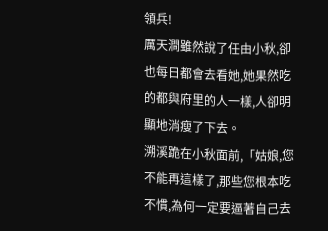領兵!
厲天澗雖然說了任由小秋,卻也每日都會去看她,她果然吃的都與府里的人一樣,人卻明顯地消瘦了下去。
溯溪跪在小秋面前,「姑娘,您不能再這樣了,那些您根本吃不慣,為何一定要逼著自己去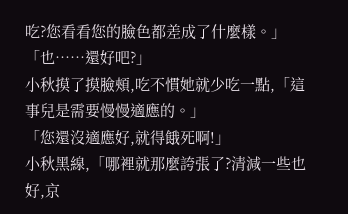吃?您看看您的臉色都差成了什麼樣。」
「也……還好吧?」
小秋摸了摸臉頰,吃不慣她就少吃一點,「這事兒是需要慢慢適應的。」
「您還沒適應好,就得餓死啊!」
小秋黑線,「哪裡就那麼誇張了?清減一些也好,京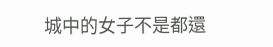城中的女子不是都還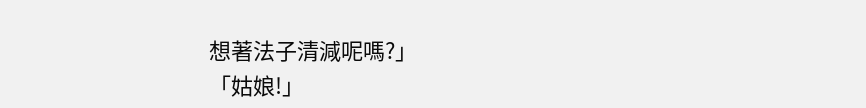想著法子清減呢嗎?」
「姑娘!」